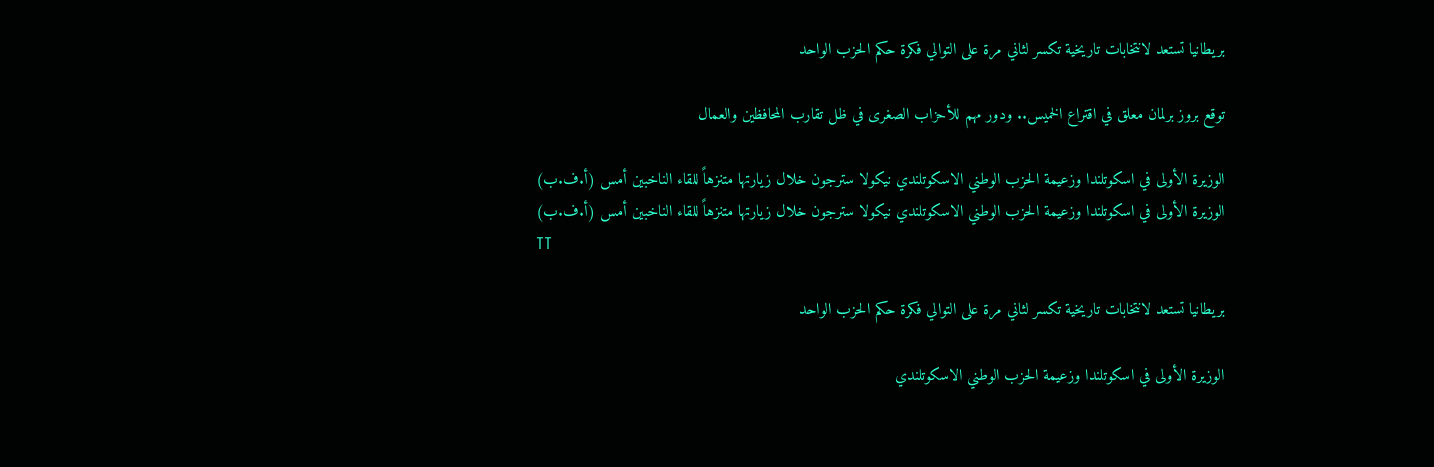بريطانيا تستعد لانتخابات تاريخية تكسر لثاني مرة على التوالي فكرة حكم الحزب الواحد

توقع بروز برلمان معلق في اقتراع الخميس.. ودور مهم للأحزاب الصغرى في ظل تقارب المحافظين والعمال

الوزيرة الأولى في اسكوتلندا وزعيمة الحزب الوطني الاسكوتلندي نيكولا سترجون خلال زيارتها متنزهاً للقاء الناخبين أمس (أ.ف.ب)
الوزيرة الأولى في اسكوتلندا وزعيمة الحزب الوطني الاسكوتلندي نيكولا سترجون خلال زيارتها متنزهاً للقاء الناخبين أمس (أ.ف.ب)
TT

بريطانيا تستعد لانتخابات تاريخية تكسر لثاني مرة على التوالي فكرة حكم الحزب الواحد

الوزيرة الأولى في اسكوتلندا وزعيمة الحزب الوطني الاسكوتلندي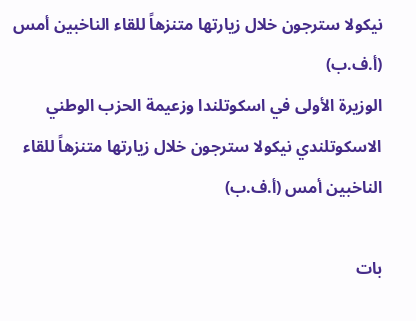نيكولا سترجون خلال زيارتها متنزهاً للقاء الناخبين أمس (أ.ف.ب)
الوزيرة الأولى في اسكوتلندا وزعيمة الحزب الوطني الاسكوتلندي نيكولا سترجون خلال زيارتها متنزهاً للقاء الناخبين أمس (أ.ف.ب)

بات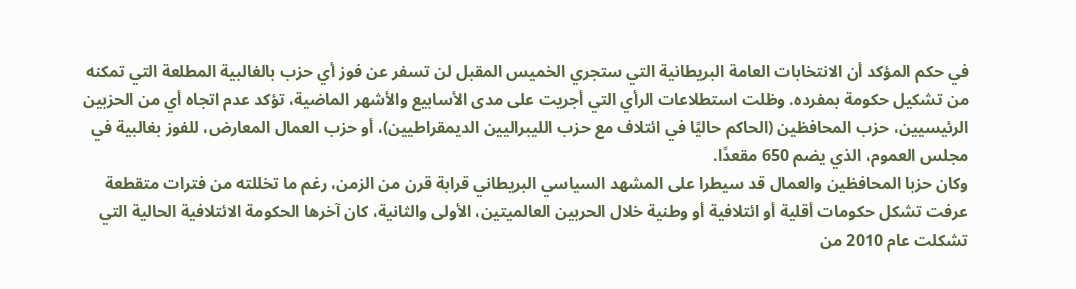في حكم المؤكد أن الانتخابات العامة البريطانية التي ستجري الخميس المقبل لن تسفر عن فوز أي حزب بالغالبية المطلعة التي تمكنه من تشكيل حكومة بمفرده. وظلت استطلاعات الرأي التي أجريت على مدى الأسابيع والأشهر الماضية، تؤكد عدم اتجاه أي من الحزبين الرئيسيين، حزب المحافظين (الحاكم حاليًا في ائتلاف مع حزب الليبراليين الديمقراطيين)، أو حزب العمال المعارض، للفوز بغالبية في مجلس العموم، الذي يضم 650 مقعدًا.
وكان حزبا المحافظين والعمال قد سيطرا على المشهد السياسي البريطاني قرابة قرن من الزمن، رغم ما تخللته من فترات متقطعة عرفت تشكل حكومات أقلية أو ائتلافية أو وطنية خلال الحربين العالميتين، الأولى والثانية، كان آخرها الحكومة الائتلافية الحالية التي تشكلت عام 2010 من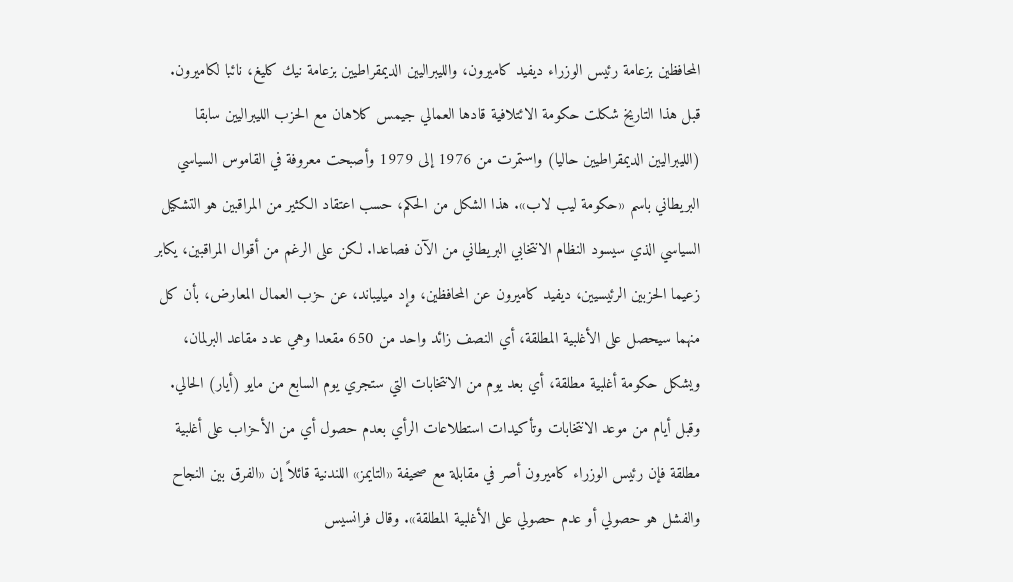المحافظين بزعامة رئيس الوزراء ديفيد كاميرون، والليبراليين الديمقراطيين بزعامة نيك كليغ، نائبا لكاميرون.
قبل هذا التاريخ شكلت حكومة الائتلافية قادها العمالي جيمس كلاهان مع الحزب الليبراليين سابقا (الليبراليين الديمقراطيين حاليا) واستمرت من 1976 إلى 1979 وأصبحت معروفة في القاموس السياسي البريطاني باسم «حكومة ليب لاب». هذا الشكل من الحكم، حسب اعتقاد الكثير من المراقبين هو التشكيل السياسي الذي سيسود النظام الانتخابي البريطاني من الآن فصاعدا. لكن على الرغم من أقوال المراقبين، يكابر زعيما الحزبين الرئيسيين، ديفيد كاميرون عن المحافظين، وإد ميليباند، عن حزب العمال المعارض، بأن كل منهما سيحصل على الأغلبية المطلقة، أي النصف زائد واحد من 650 مقعدا وهي عدد مقاعد البرلمان، ويشكل حكومة أغلبية مطلقة، أي بعد يوم من الانتخابات التي ستجري يوم السابع من مايو (أيار) الحالي.
وقبل أيام من موعد الانتخابات وتأكيدات استطلاعات الرأي بعدم حصول أي من الأحزاب على أغلبية مطلقة فإن رئيس الوزراء كاميرون أصر في مقابلة مع صحيفة «التايمز» اللندنية قائلاً إن «الفرق بين النجاح والفشل هو حصولي أو عدم حصولي على الأغلبية المطلقة». وقال فرانسيس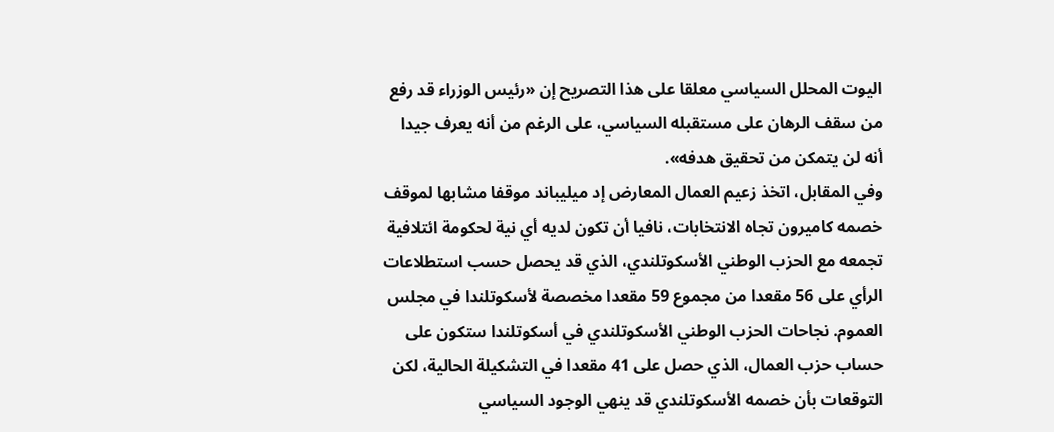اليوت المحلل السياسي معلقا على هذا التصريح إن «رئيس الوزراء قد رفع من سقف الرهان على مستقبله السياسي، على الرغم من أنه يعرف جيدا أنه لن يتمكن من تحقيق هدفه».
وفي المقابل، اتخذ زعيم العمال المعارض إد ميليباند موقفا مشابها لموقف خصمه كاميرون تجاه الانتخابات، نافيا أن تكون لديه أي نية لحكومة ائتلافية تجمعه مع الحزب الوطني الأسكوتلندي، الذي قد يحصل حسب استطلاعات الرأي على 56 مقعدا من مجموع 59 مقعدا مخصصة لأسكوتلندا في مجلس العموم. نجاحات الحزب الوطني الأسكوتلندي في أسكوتلندا ستكون على حساب حزب العمال، الذي حصل على 41 مقعدا في التشكيلة الحالية، لكن التوقعات بأن خصمه الأسكوتلندي قد ينهي الوجود السياسي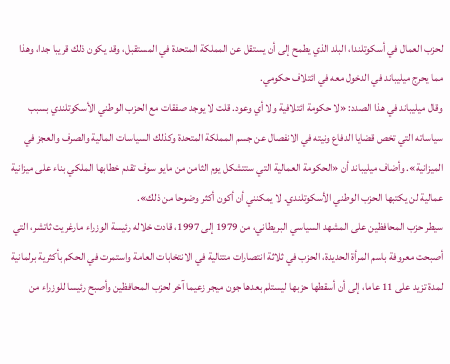لحزب العمال في أسكوتلندا، البلد الذي يطمح إلى أن يستقل عن المملكة المتحدة في المستقبل، وقد يكون ذلك قريبا جدا، وهذا مما يحرج ميليباند في الدخول معه في ائتلاف حكومي.
وقال ميليباند في هذا الصدد: «لا حكومة ائتلافية ولا أي وعود. قلت لا يوجد صفقات مع الحزب الوطني الأسكوتلندي بسبب سياساته التي تخص قضايا الدفاع ونيته في الانفصال عن جسم المملكة المتحدة وكذلك السياسات المالية والصرف والعجز في الميزانية». وأضاف ميليباند أن «الحكومة العمالية التي ستتشكل يوم الثامن من مايو سوف تقدم خطابها الملكي بناء على ميزانية عمالية لن يكتبها الحزب الوطني الأسكوتلندي. لا يمكنني أن أكون أكثر وضوحا من ذلك».
سيطر حزب المحافظين على المشهد السياسي البريطاني، من 1979 إلى 1997، قادت خلاله رئيسة الوزراء مارغريت ثاتشر، التي أصبحت معروفة باسم المرأة الحديدة، الحزب في ثلاثة انتصارات متتالية في الانتخابات العامة واستمرت في الحكم بأكثرية برلمانية لمدة تزيد على 11 عاما، إلى أن أسقطها حزبها ليستلم بعدها جون ميجر زعيما آخر لحزب المحافظين وأصبح رئيسا للوزراء من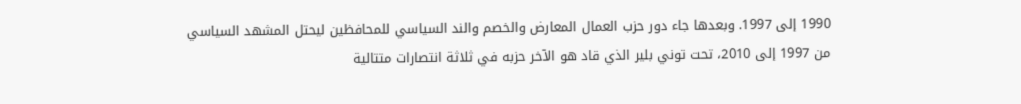1990 إلى 1997. وبعدها جاء دور حزب العمال المعارض والخصم والند السياسي للمحافظين ليحتل المشهد السياسي من 1997 إلى 2010، تحت توني بلير الذي قاد هو الآخر حزبه في ثلاثة انتصارات متتالية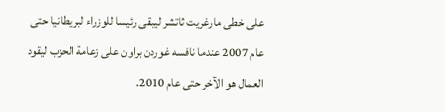على خطى مارغريت ثاتشر ليبقى رئيسا للوزراء لبريطانيا حتى عام 2007 عندما نافسه غوردن براون على زعامة الحزب ليقود العمال هو الآخر حتى عام 2010.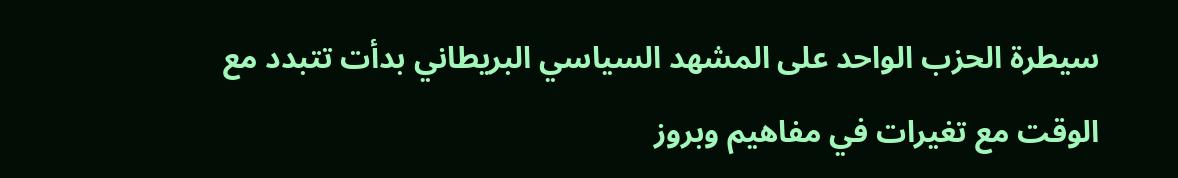سيطرة الحزب الواحد على المشهد السياسي البريطاني بدأت تتبدد مع الوقت مع تغيرات في مفاهيم وبروز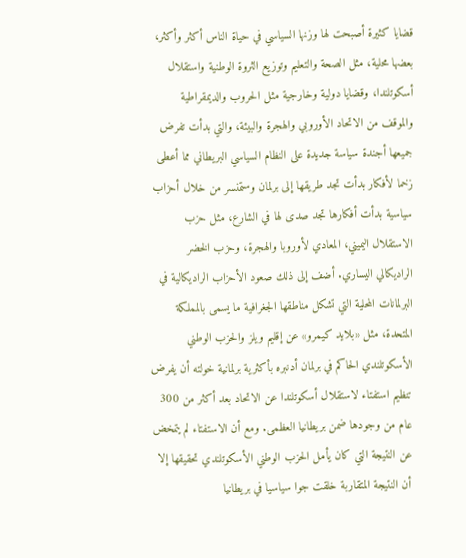قضايا كثيرة أصبحت لها وزنها السياسي في حياة الناس أكثر وأكثر، بعضها محلية، مثل الصحة والتعليم وتوزيع الثروة الوطنية واستقلال أسكوتلندا، وقضايا دولية وخارجية مثل الحروب والديمقراطية والموقف من الاتحاد الأوروبي والهجرة والبيئة، والتي بدأت تفرض جميعها أجندة سياسة جديدة على النظام السياسي البريطاني مما أعطى زخما لأفكار بدأت تجد طريقها إلى برلمان وستمنسر من خلال أحزاب سياسية بدأت أفكارها تجد صدى لها في الشارع، مثل حزب الاستقلال اليميني، المعادي لأوروبا والهجرة، وحزب الخضر الراديكالي اليساري. أضف إلى ذلك صعود الأحزاب الراديكالية في البرلمانات المحلية التي تشكل مناطقها الجغرافية ما يسمى بالمملكة المتحدة، مثل «بلايد كيمرو» عن إقليم ويلز والحزب الوطني الأسكوتلندي الحاكم في برلمان أدنبره بأكثرية برلمانية خولته أن يفرض تنظيم استفتاء لاستقلال أسكوتلندا عن الاتحاد بعد أكثر من 300 عام من وجودها ضمن بريطانيا العظمى. ومع أن الاستفتاء لم يتمخض عن النتيجة التي كان يأمل الحزب الوطني الأسكوتلندي تحقيقها إلا أن النتيجة المتقاربة خلقت جوا سياسيا في بريطانيا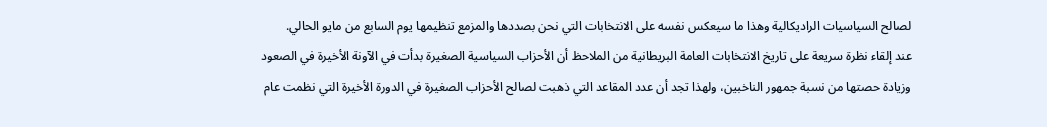لصالح السياسيات الراديكالية وهذا ما سيعكس نفسه على الانتخابات التي نحن بصددها والمزمع تنظيمها يوم السابع من مايو الحالي.
عند إلقاء نظرة سريعة على تاريخ الانتخابات العامة البريطانية من الملاحظ أن الأحزاب السياسية الصغيرة بدأت في الآونة الأخيرة في الصعود وزيادة حصتها من نسبة جمهور الناخبين، ولهذا تجد أن عدد المقاعد التي ذهبت لصالح الأحزاب الصغيرة في الدورة الأخيرة التي نظمت عام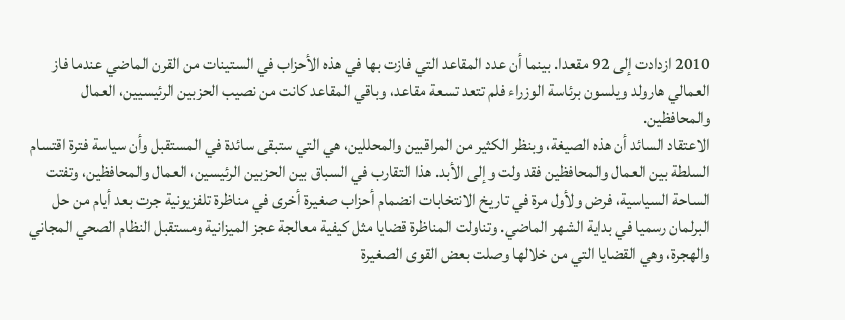2010 ازدادت إلى 92 مقعدا. بينما أن عدد المقاعد التي فازت بها في هذه الأحزاب في الستينات من القرن الماضي عندما فاز العمالي هارولد ويلسون برئاسة الوزراء فلم تتعد تسعة مقاعد، وباقي المقاعد كانت من نصيب الحزبين الرئيسيين، العمال والمحافظين.
الاعتقاد السائد أن هذه الصيغة، وبنظر الكثير من المراقبين والمحللين، هي التي ستبقى سائدة في المستقبل وأن سياسة فترة اقتسام السلطة بين العمال والمحافظين فقد ولت وإلى الأبد. هذا التقارب في السباق بين الحزبين الرئيسين، العمال والمحافظين، وتفتت الساحة السياسية، فرض ولأول مرة في تاريخ الانتخابات انضمام أحزاب صغيرة أخرى في مناظرة تلفزيونية جرت بعد أيام من حل البرلمان رسميا في بداية الشهر الماضي. وتناولت المناظرة قضايا مثل كيفية معالجة عجز الميزانية ومستقبل النظام الصحي المجاني والهجرة، وهي القضايا التي من خلالها وصلت بعض القوى الصغيرة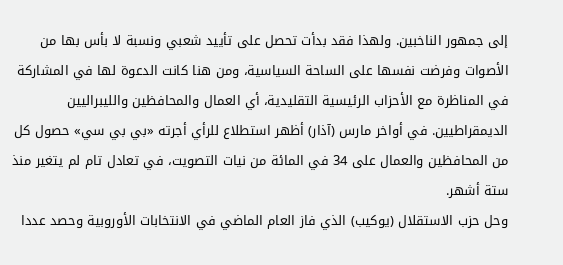إلى جمهور الناخبين. ولهذا فقد بدأت تحصل على تأييد شعبي ونسبة لا بأس بها من الأصوات وفرضت نفسها على الساحة السياسية، ومن هنا كانت الدعوة لها في المشاركة في المناظرة مع الأحزاب الرئيسية التقليدية، أي العمال والمحافظين والليبراليين الديمقراطيين. في أواخر مارس (آذار) أظهر استطلاع للرأي أجرته «بي بي سي» حصول كل من المحافظين والعمال على 34 في المائة من نيات التصويت، في تعادل تام لم يتغير منذ ستة أشهر.
وحل حزب الاستقلال (يوكيب) الذي فاز العام الماضي في الانتخابات الأوروبية وحصد عددا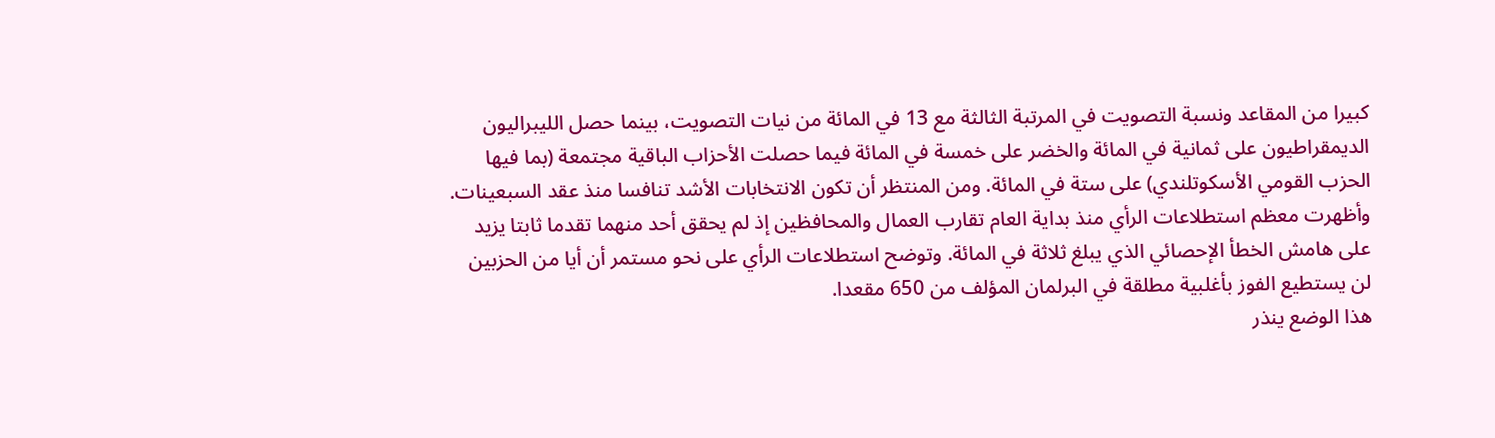كبيرا من المقاعد ونسبة التصويت في المرتبة الثالثة مع 13 في المائة من نيات التصويت، بينما حصل الليبراليون الديمقراطيون على ثمانية في المائة والخضر على خمسة في المائة فيما حصلت الأحزاب الباقية مجتمعة (بما فيها الحزب القومي الأسكوتلندي) على ستة في المائة. ومن المنتظر أن تكون الانتخابات الأشد تنافسا منذ عقد السبعينات. وأظهرت معظم استطلاعات الرأي منذ بداية العام تقارب العمال والمحافظين إذ لم يحقق أحد منهما تقدما ثابتا يزيد على هامش الخطأ الإحصائي الذي يبلغ ثلاثة في المائة. وتوضح استطلاعات الرأي على نحو مستمر أن أيا من الحزبين لن يستطيع الفوز بأغلبية مطلقة في البرلمان المؤلف من 650 مقعدا.
هذا الوضع ينذر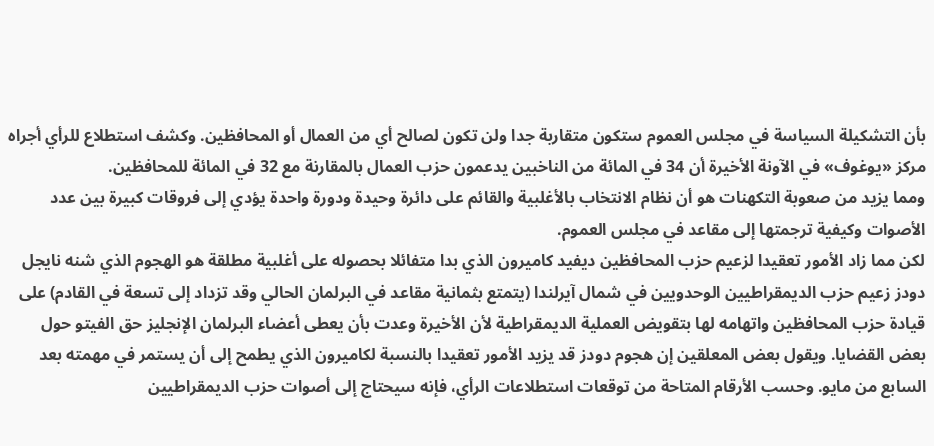بأن التشكيلة السياسة في مجلس العموم ستكون متقاربة جدا ولن تكون لصالح أي من العمال أو المحافظين. وكشف استطلاع للرأي أجراه مركز «يوغوف» في الآونة الأخيرة أن 34 في المائة من الناخبين يدعمون حزب العمال بالمقارنة مع 32 في المائة للمحافظين.
ومما يزيد من صعوبة التكهنات هو أن نظام الانتخاب بالأغلبية والقائم على دائرة وحيدة ودورة واحدة يؤدي إلى فروقات كبيرة بين عدد الأصوات وكيفية ترجمتها إلى مقاعد في مجلس العموم.
لكن مما زاد الأمور تعقيدا لزعيم حزب المحافظين ديفيد كاميرون الذي بدا متفائلا بحصوله على أغلبية مطلقة هو الهجوم الذي شنه نايجل دودز زعيم حزب الديمقراطيين الوحدويين في شمال آيرلندا (يتمتع بثمانية مقاعد في البرلمان الحالي وقد تزداد إلى تسعة في القادم) على قيادة حزب المحافظين واتهامه لها بتقويض العملية الديمقراطية لأن الأخيرة وعدت بأن يعطى أعضاء البرلمان الإنجليز حق الفيتو حول بعض القضايا. ويقول بعض المعلقين إن هجوم دودز قد يزيد الأمور تعقيدا بالنسبة لكاميرون الذي يطمح إلى أن يستمر في مهمته بعد السابع من مايو. وحسب الأرقام المتاحة من توقعات استطلاعات الرأي، فإنه سيحتاج إلى أصوات حزب الديمقراطيين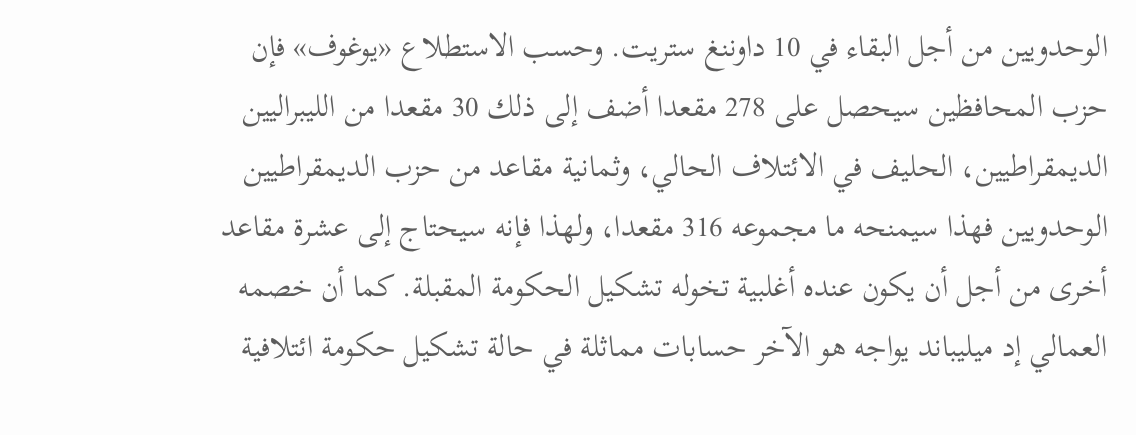الوحدويين من أجل البقاء في 10 داوننغ ستريت. وحسب الاستطلاع «يوغوف» فإن حزب المحافظين سيحصل على 278 مقعدا أضف إلى ذلك 30 مقعدا من الليبراليين الديمقراطيين، الحليف في الائتلاف الحالي، وثمانية مقاعد من حزب الديمقراطيين الوحدويين فهذا سيمنحه ما مجموعه 316 مقعدا، ولهذا فإنه سيحتاج إلى عشرة مقاعد أخرى من أجل أن يكون عنده أغلبية تخوله تشكيل الحكومة المقبلة. كما أن خصمه العمالي إد ميليباند يواجه هو الآخر حسابات مماثلة في حالة تشكيل حكومة ائتلافية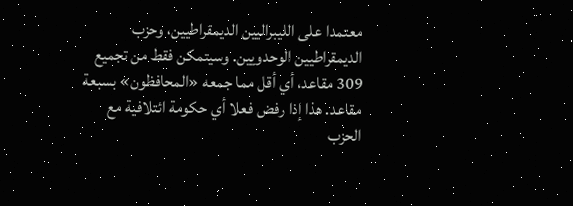معتمدا على الليبراليين الديمقراطيين، وحزب الديمقراطيين الوحدويين. وسيتمكن فقط من تجميع 309 مقاعد، أي أقل مما جمعه «المحافظون» بسبعة مقاعد. هذا إذا رفض فعلا أي حكومة ائتلافية مع الحزب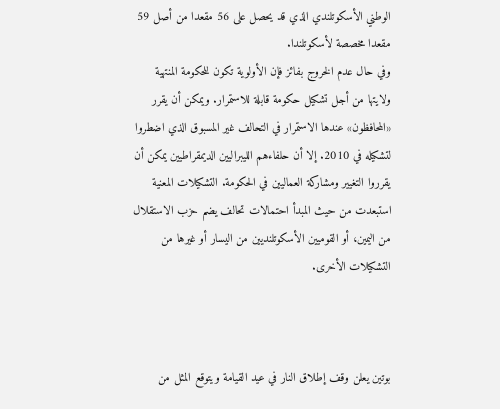الوطني الأسكوتلندي الذي قد يحصل على 56 مقعدا من أصل 59 مقعدا مخصصة لأسكوتلندا.
وفي حال عدم الخروج بفائز فإن الأولوية تكون للحكومة المنتهية ولايتها من أجل تشكيل حكومة قابلة للاستمرار. ويمكن أن يقرر «المحافظون» عندها الاستمرار في التحالف غير المسبوق الذي اضطروا لتشكيله في 2010. إلا أن حلفاءهم الليبراليين الديمقراطيين يمكن أن يقرروا التغيير ومشاركة العماليين في الحكومة. التشكيلات المعنية استبعدت من حيث المبدأ احتمالات تحالف يضم حزب الاستقلال من اليمين، أو القوميين الأسكوتلنديين من اليسار أو غيرها من التشكيلات الأخرى.



بوتين يعلن وقف إطلاق النار في عيد القيامة ويتوقع المثل من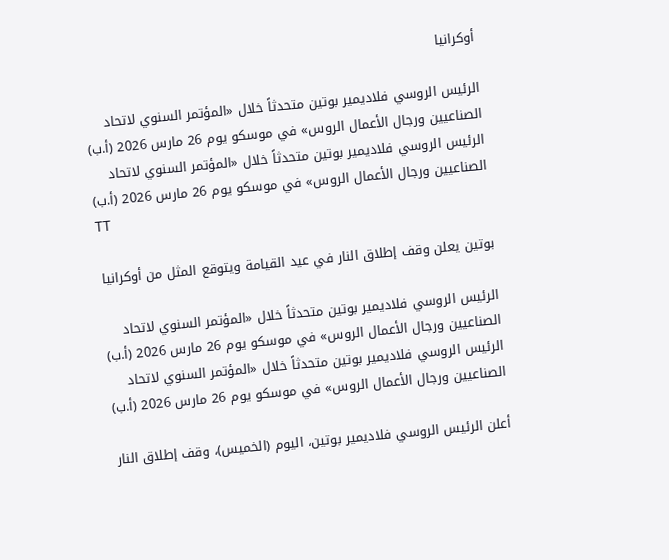أوكرانيا

الرئيس الروسي فلاديمير بوتين متحدثاً خلال «المؤتمر السنوي لاتحاد الصناعيين ورجال الأعمال الروس» في موسكو يوم 26 مارس 2026 (أ.ب)
الرئيس الروسي فلاديمير بوتين متحدثاً خلال «المؤتمر السنوي لاتحاد الصناعيين ورجال الأعمال الروس» في موسكو يوم 26 مارس 2026 (أ.ب)
TT

بوتين يعلن وقف إطلاق النار في عيد القيامة ويتوقع المثل من أوكرانيا

الرئيس الروسي فلاديمير بوتين متحدثاً خلال «المؤتمر السنوي لاتحاد الصناعيين ورجال الأعمال الروس» في موسكو يوم 26 مارس 2026 (أ.ب)
الرئيس الروسي فلاديمير بوتين متحدثاً خلال «المؤتمر السنوي لاتحاد الصناعيين ورجال الأعمال الروس» في موسكو يوم 26 مارس 2026 (أ.ب)

أعلن الرئيس الروسي فلاديمير بوتين، اليوم (الخميس)، وقف إطلاق النار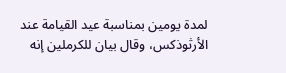لمدة يومين بمناسبة عيد القيامة عند الأرثوذكس، وقال بيان للكرملين إنه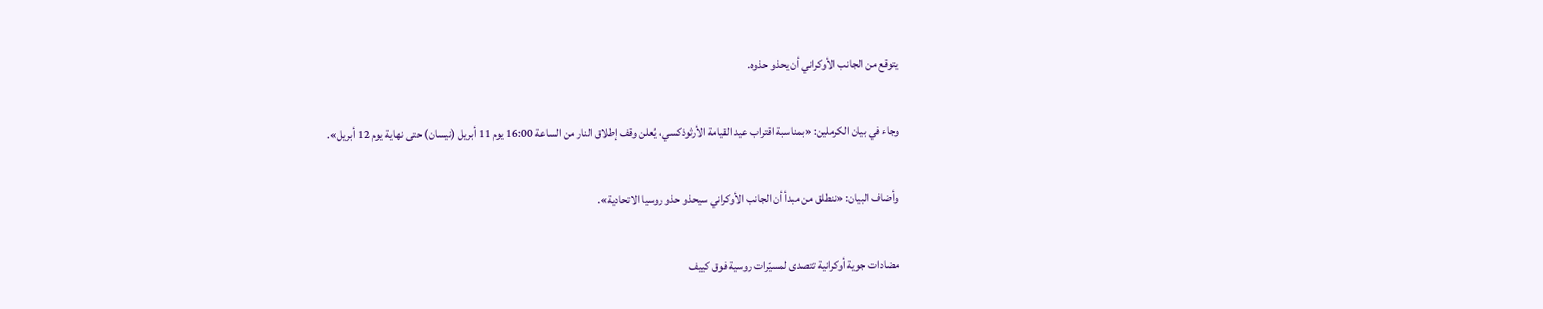يتوقع من الجانب الأوكراني أن يحذو حذوه.

وجاء في بيان الكرملين: «بمناسبة اقتراب عيد القيامة الأرثوذكسي، يُعلن وقف إطلاق النار من الساعة 16:00 يوم 11 أبريل (نيسان) حتى نهاية يوم 12 أبريل».

وأضاف البيان: «ننطلق من مبدأ أن الجانب الأوكراني سيحذو حذو روسيا الاتحادية».

مضادات جوية أوكرانية تتصدى لمسيّرات روسية فوق كييف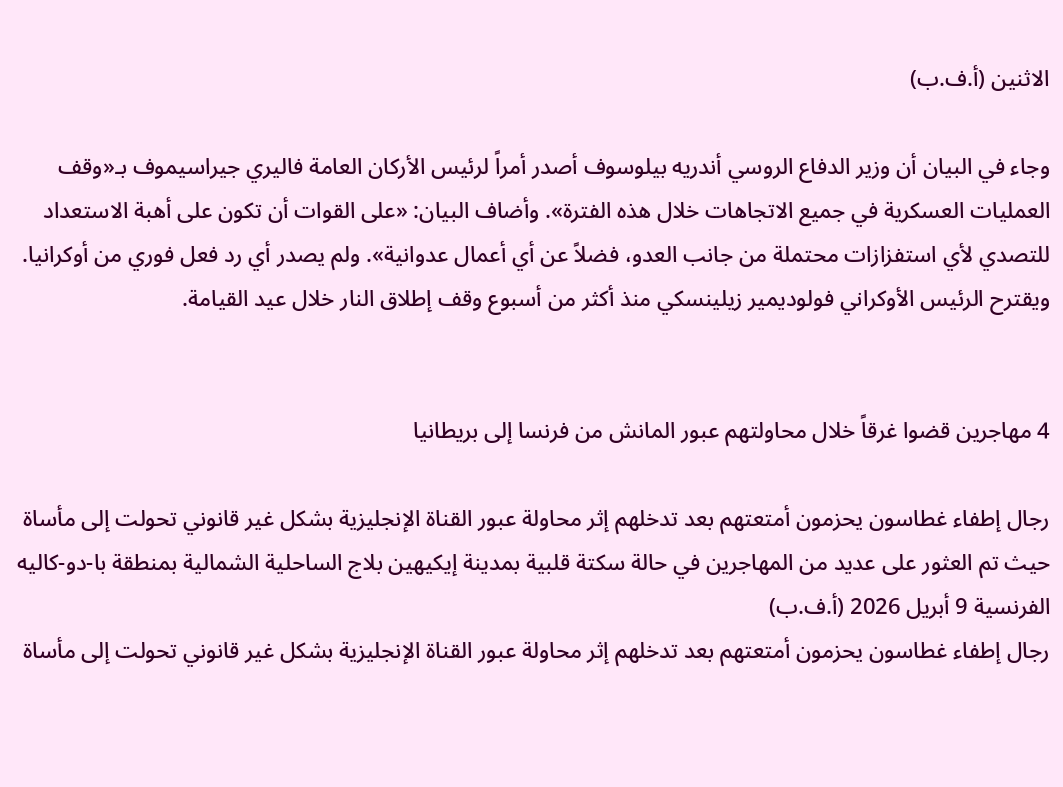الاثنين (أ.ف.ب)

وجاء ‌في ‌البيان أن وزير الدفاع الروسي ‌أندريه بيلوسوف أصدر أمراً ‌لرئيس الأركان العامة فاليري جيراسيموف بـ«وقف العمليات العسكرية في جميع الاتجاهات خلال هذه الفترة». وأضاف ‌البيان: «على القوات أن تكون على أهبة الاستعداد للتصدي لأي استفزازات محتملة من جانب العدو، فضلاً عن أي أعمال عدوانية». ولم يصدر أي رد فعل فوري من أوكرانيا. ويقترح الرئيس الأوكراني فولوديمير زيلينسكي منذ أكثر من أسبوع وقف إطلاق النار خلال عيد القيامة.


4 مهاجرين قضوا غرقاً خلال محاولتهم عبور المانش من فرنسا إلى بريطانيا

رجال إطفاء غطاسون يحزمون أمتعتهم بعد تدخلهم إثر محاولة عبور القناة الإنجليزية بشكل غير قانوني تحولت إلى مأساة حيث تم العثور على عديد من المهاجرين في حالة سكتة قلبية بمدينة إيكيهين بلاج الساحلية الشمالية بمنطقة با-دو-كاليه الفرنسية 9 أبريل 2026 (أ.ف.ب)
رجال إطفاء غطاسون يحزمون أمتعتهم بعد تدخلهم إثر محاولة عبور القناة الإنجليزية بشكل غير قانوني تحولت إلى مأساة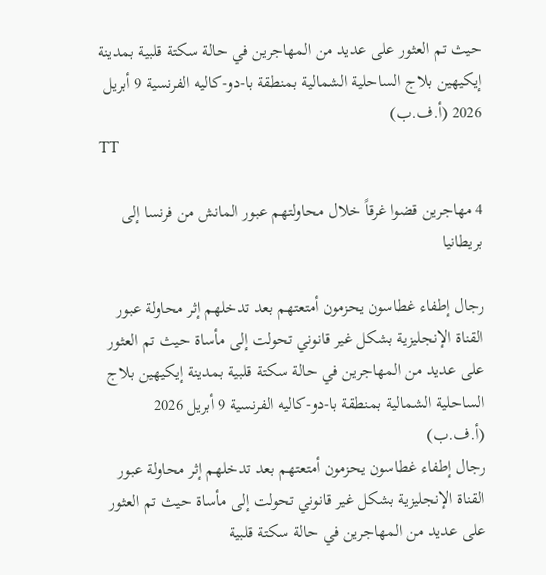حيث تم العثور على عديد من المهاجرين في حالة سكتة قلبية بمدينة إيكيهين بلاج الساحلية الشمالية بمنطقة با-دو-كاليه الفرنسية 9 أبريل 2026 (أ.ف.ب)
TT

4 مهاجرين قضوا غرقاً خلال محاولتهم عبور المانش من فرنسا إلى بريطانيا

رجال إطفاء غطاسون يحزمون أمتعتهم بعد تدخلهم إثر محاولة عبور القناة الإنجليزية بشكل غير قانوني تحولت إلى مأساة حيث تم العثور على عديد من المهاجرين في حالة سكتة قلبية بمدينة إيكيهين بلاج الساحلية الشمالية بمنطقة با-دو-كاليه الفرنسية 9 أبريل 2026 (أ.ف.ب)
رجال إطفاء غطاسون يحزمون أمتعتهم بعد تدخلهم إثر محاولة عبور القناة الإنجليزية بشكل غير قانوني تحولت إلى مأساة حيث تم العثور على عديد من المهاجرين في حالة سكتة قلبية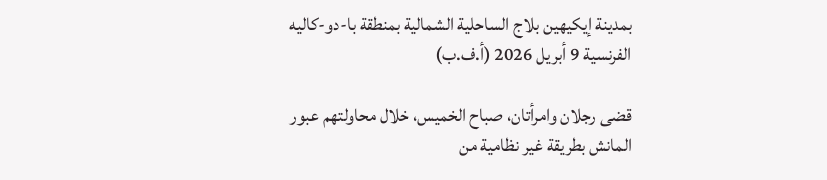بمدينة إيكيهين بلاج الساحلية الشمالية بمنطقة با-دو-كاليه الفرنسية 9 أبريل 2026 (أ.ف.ب)

قضى رجلان وامرأتان، صباح الخميس، خلال محاولتهم عبور المانش بطريقة غير نظامية من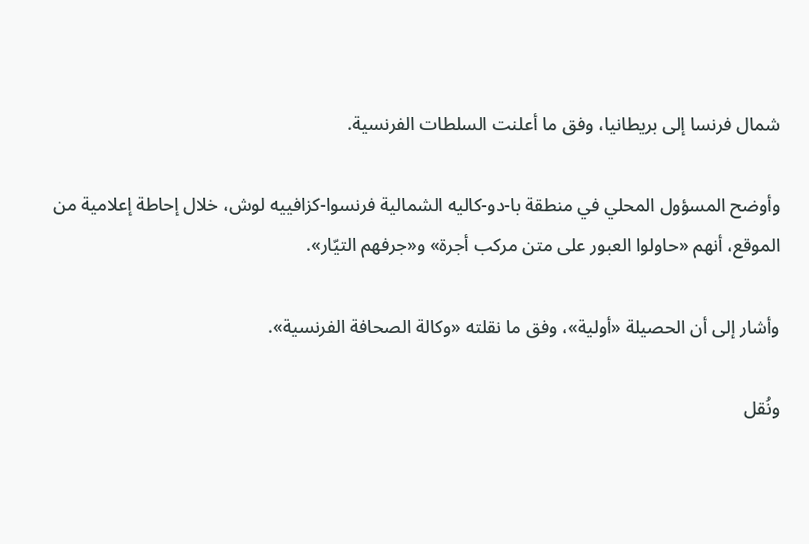شمال فرنسا إلى بريطانيا، وفق ما أعلنت السلطات الفرنسية.

وأوضح المسؤول المحلي في منطقة با-دو-كاليه الشمالية فرنسوا-كزافييه لوش، خلال إحاطة إعلامية من الموقع، أنهم «حاولوا العبور على متن مركب أجرة» و«جرفهم التيّار».

وأشار إلى أن الحصيلة «أولية»، وفق ما نقلته «وكالة الصحافة الفرنسية».

ونُقل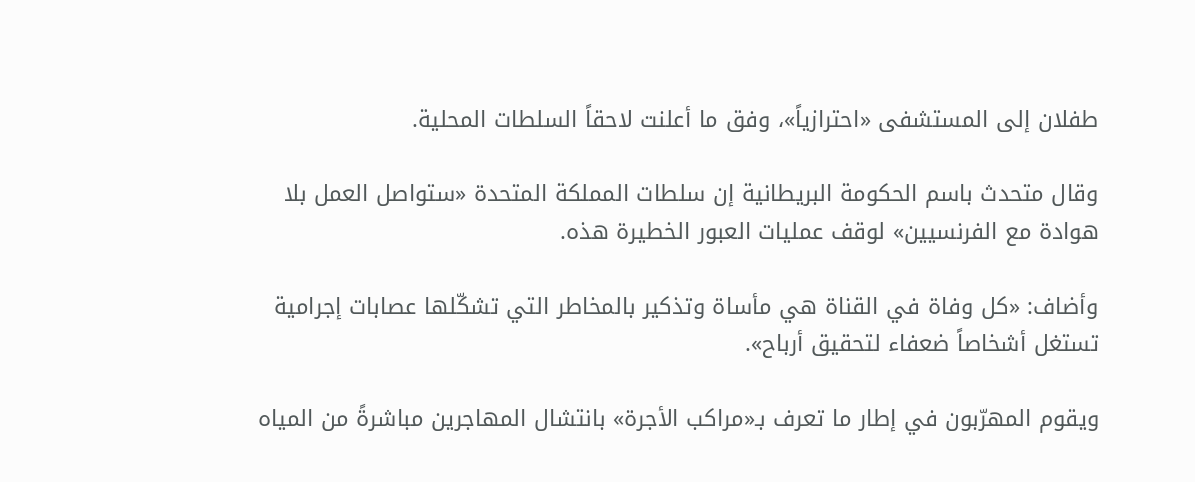طفلان إلى المستشفى «احترازياً»، وفق ما أعلنت لاحقاً السلطات المحلية.

وقال متحدث باسم الحكومة البريطانية إن سلطات المملكة المتحدة «ستواصل العمل بلا هوادة مع الفرنسيين» لوقف عمليات العبور الخطيرة هذه.

وأضاف: «كل وفاة في القناة هي مأساة وتذكير بالمخاطر التي تشكّلها عصابات إجرامية تستغل أشخاصاً ضعفاء لتحقيق أرباح».

ويقوم المهرّبون في إطار ما تعرف بـ«مراكب الأجرة» بانتشال المهاجرين مباشرةً من المياه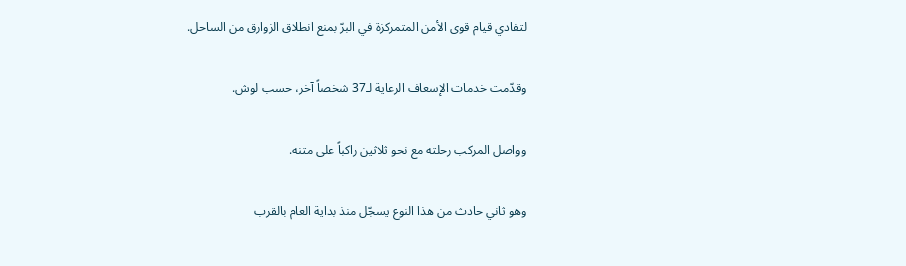لتفادي قيام قوى الأمن المتمركزة في البرّ بمنع انطلاق الزوارق من الساحل.

وقدّمت خدمات الإسعاف الرعاية لـ37 شخصاً آخر، حسب لوش.

وواصل المركب رحلته مع نحو ثلاثين راكباً على متنه.

وهو ثاني حادث من هذا النوع يسجّل منذ بداية العام بالقرب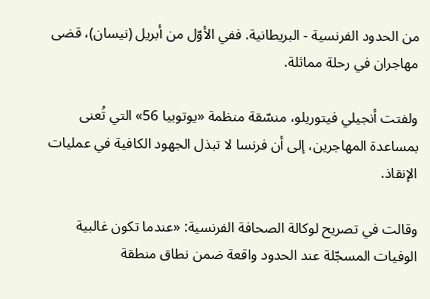من الحدود الفرنسية - البريطانية. ففي الأوّل من أبريل (نيسان)، قضى مهاجران في رحلة مماثلة.

ولفتت أنجيلي فيتوريلو، منسّقة منظمة «يوتوبيا 56» التي تُعنى بمساعدة المهاجرين، إلى أن فرنسا لا تبذل الجهود الكافية في عمليات الإنقاذ.

وقالت في تصريح لوكالة الصحافة الفرنسية: «عندما تكون غالبية الوفيات المسجّلة عند الحدود واقعة ضمن نطاق منطقة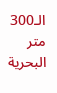الـ300 متر البحرية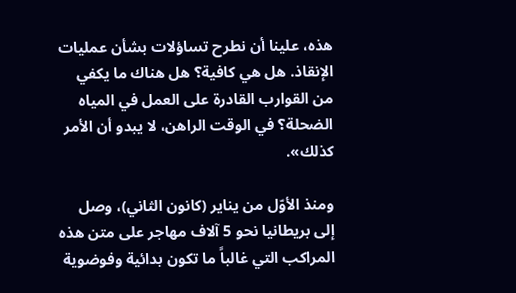هذه، علينا أن نطرح تساؤلات بشأن عمليات الإنقاذ. هل هي كافية؟ هل هناك ما يكفي من القوارب القادرة على العمل في المياه الضحلة؟ في الوقت الراهن، لا يبدو أن الأمر كذلك».

ومنذ الأوّل من يناير (كانون الثاني)، وصل إلى بريطانيا نحو 5 آلاف مهاجر على متن هذه المراكب التي غالباً ما تكون بدائية وفوضوية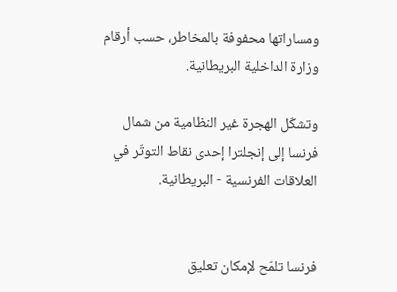ومساراتها محفوفة بالمخاطر، حسب أرقام وزارة الداخلية البريطانية.

وتشكّل الهجرة غير النظامية من شمال فرنسا إلى إنجلترا إحدى نقاط التوتّر في العلاقات الفرنسية - البريطانية.


فرنسا تلمّح لإمكان تعليق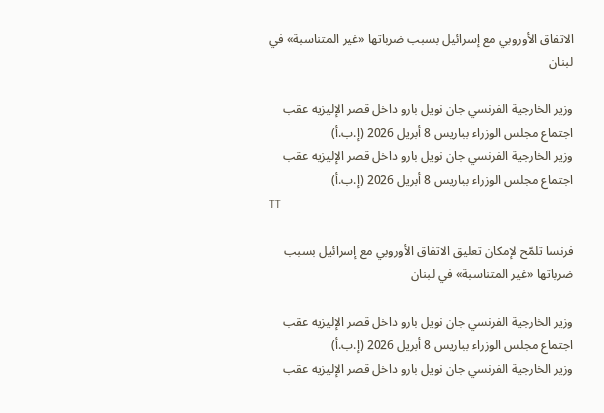الاتفاق الأوروبي مع إسرائيل بسبب ضرباتها «غير المتناسبة» في لبنان

وزير الخارجية الفرنسي جان نويل بارو داخل قصر الإليزيه عقب اجتماع مجلس الوزراء بباريس 8 أبريل 2026 (إ.ب.أ)
وزير الخارجية الفرنسي جان نويل بارو داخل قصر الإليزيه عقب اجتماع مجلس الوزراء بباريس 8 أبريل 2026 (إ.ب.أ)
TT

فرنسا تلمّح لإمكان تعليق الاتفاق الأوروبي مع إسرائيل بسبب ضرباتها «غير المتناسبة» في لبنان

وزير الخارجية الفرنسي جان نويل بارو داخل قصر الإليزيه عقب اجتماع مجلس الوزراء بباريس 8 أبريل 2026 (إ.ب.أ)
وزير الخارجية الفرنسي جان نويل بارو داخل قصر الإليزيه عقب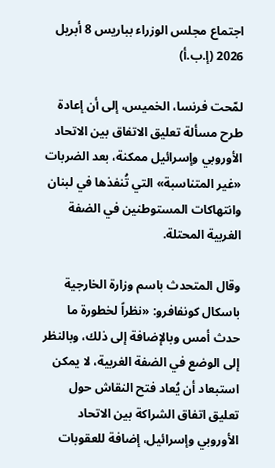اجتماع مجلس الوزراء بباريس 8 أبريل 2026 (إ.ب.أ)

لمّحت فرنسا، الخميس، إلى أن إعادة طرح مسألة تعليق الاتفاق بين الاتحاد الأوروبي وإسرائيل ممكنة، بعد الضربات «غير المتناسبة» التي تُنفذها في لبنان وانتهاكات المستوطنين في الضفة الغربية المحتلة.

وقال المتحدث باسم وزارة الخارجية باسكال كونفافرو: «نظراً لخطورة ما حدث أمس وبالإضافة إلى ذلك، وبالنظر إلى الوضع في الضفة الغربية، لا يمكن استبعاد أن يُعاد فتح النقاش حول تعليق اتفاق الشراكة بين الاتحاد الأوروبي وإسرائيل، إضافة للعقوبات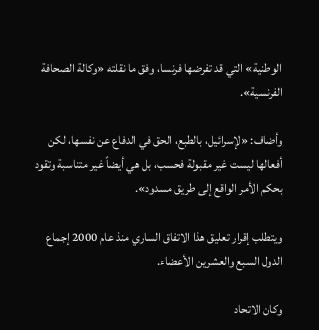الوطنية» التي قد تفرضها فرنسا، وفق ما نقلته «وكالة الصحافة الفرنسية».

وأضاف: «لإسرائيل، بالطبع، الحق في الدفاع عن نفسها، لكن أفعالها ليست غير مقبولة فحسب، بل هي أيضاً غير متناسبة وتقود بحكم الأمر الواقع إلى طريق مسدود».

ويتطلب إقرار تعليق هذا الاتفاق الساري منذ عام 2000 إجماع الدول السبع والعشرين الأعضاء.

وكان الاتحاد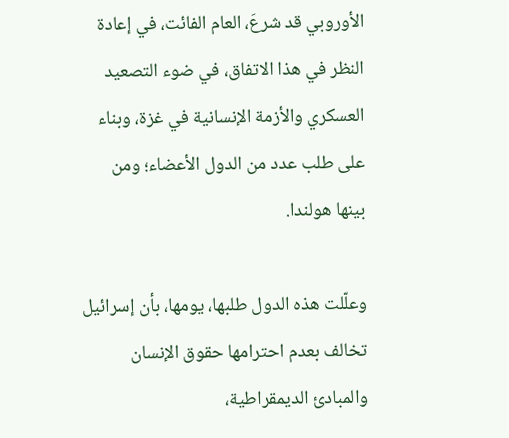الأوروبي قد شرعَ، العام الفائت، في إعادة النظر في هذا الاتفاق، في ضوء التصعيد العسكري والأزمة الإنسانية في غزة، وبناء على طلب عدد من الدول الأعضاء؛ ومن بينها هولندا.

وعلّلت هذه الدول طلبها، يومها، بأن إسرائيل تخالف بعدم احترامها حقوق الإنسان والمبادئ الديمقراطية،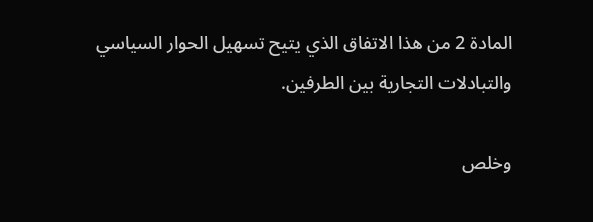المادة 2 من هذا الاتفاق الذي يتيح تسهيل الحوار السياسي والتبادلات التجارية بين الطرفين.

وخلص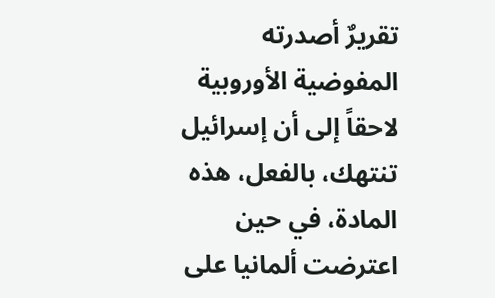تقريرٌ أصدرته المفوضية الأوروبية لاحقاً إلى أن إسرائيل تنتهك، بالفعل، هذه المادة، في حين اعترضت ألمانيا على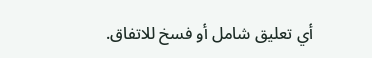أي تعليق شامل أو فسخ للاتفاق.